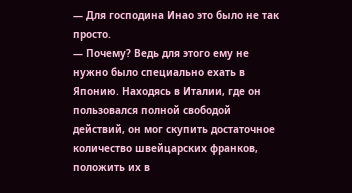— Для господина Инао это было не так просто.
— Почему? Ведь для этого ему не нужно было специально ехать в Японию. Находясь в Италии, где он пользовался полной свободой действий, он мог скупить достаточное количество швейцарских франков, положить их в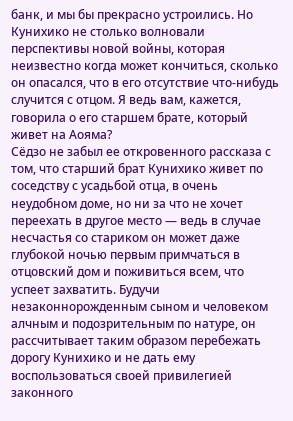банк, и мы бы прекрасно устроились. Но Кунихико не столько волновали перспективы новой войны, которая неизвестно когда может кончиться, сколько он опасался, что в его отсутствие что-нибудь случится с отцом. Я ведь вам, кажется, говорила о его старшем брате, который живет на Аояма?
Сёдзо не забыл ее откровенного рассказа с том, что старший брат Кунихико живет по соседству с усадьбой отца, в очень неудобном доме, но ни за что не хочет переехать в другое место — ведь в случае несчастья со стариком он может даже глубокой ночью первым примчаться в отцовский дом и поживиться всем, что успеет захватить. Будучи незаконнорожденным сыном и человеком алчным и подозрительным по натуре, он рассчитывает таким образом перебежать дорогу Кунихико и не дать ему воспользоваться своей привилегией законного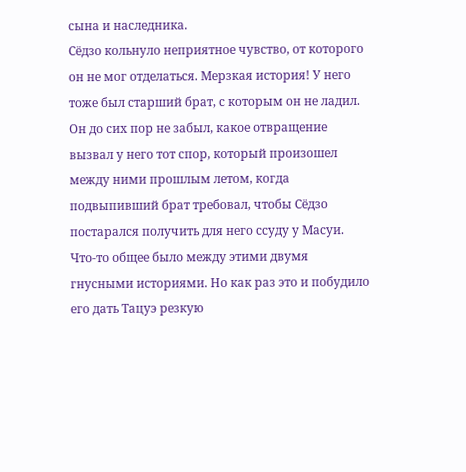сына и наследника.
Сёдзо кольнуло неприятное чувство, от которого он не мог отделаться. Мерзкая история! У него тоже был старший брат, с которым он не ладил. Он до сих пор не забыл, какое отвращение вызвал у него тот спор, который произошел между ними прошлым летом, когда подвыпивший брат требовал, чтобы Сёдзо постарался получить для него ссуду у Масуи. Что-то общее было между этими двумя гнусными историями. Но как раз это и побудило его дать Тацуэ резкую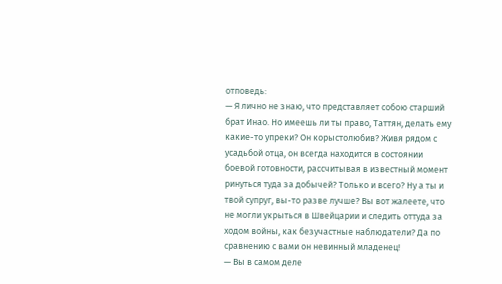отповедь:
— Я лично не знаю, что представляет собою старший брат Инао. Но имеешь ли ты право, Таттян, делать ему какие-то упреки? Он корыстолюбив? Живя рядом с усадьбой отца, он всегда находится в состоянии боевой готовности, рассчитывая в известный момент ринуться туда за добычей? Только и всего? Ну а ты и твой супруг, вы-то разве лучше? Вы вот жалеете, что не могли укрыться в Швейцарии и следить оттуда за ходом войны, как безучастные наблюдатели? Да по сравнению с вами он невинный младенец!
— Вы в самом деле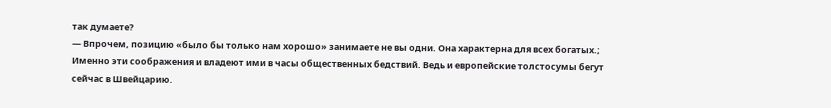так думаете?
— Впрочем, позицию «было бы только нам хорошо» занимаете не вы одни. Она характерна для всех богатых.; Именно эти соображения и владеют ими в часы общественных бедствий. Ведь и европейские толстосумы бегут сейчас в Швейцарию.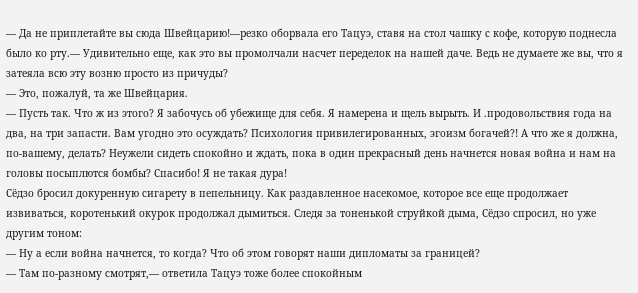— Да не приплетайте вы сюда Швейцарию!—резко оборвала его Тацуэ, ставя на стол чашку с кофе, которую поднесла было ко рту.— Удивительно еще, как это вы промолчали насчет переделок на нашей даче. Ведь не думаете же вы, что я затеяла всю эту возню просто из причуды?
— Это, пожалуй, та же Швейцария.
— Пусть так. Что ж из этого? Я забочусь об убежище для себя. Я намерена и щель вырыть. И .продовольствия года на два, на три запасти. Вам угодно это осуждать? Психология привилегированных, эгоизм богачей?! А что же я должна, по-вашему, делать? Неужели сидеть спокойно и ждать, пока в один прекрасный день начнется новая война и нам на головы посыплются бомбы? Спасибо! Я не такая дура!
Сёдзо бросил докуренную сигарету в пепельницу. Как раздавленное насекомое, которое все еще продолжает извиваться, коротенький окурок продолжал дымиться. Следя за тоненькой струйкой дыма, Сёдзо спросил, но уже другим тоном:
— Ну а если война начнется, то когда? Что об этом говорят наши дипломаты за границей?
— Там по-разному смотрят,— ответила Тацуэ тоже более спокойным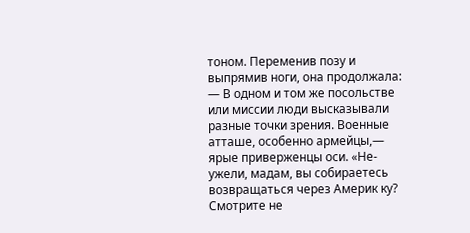тоном. Переменив позу и выпрямив ноги, она продолжала: — В одном и том же посольстве или миссии люди высказывали разные точки зрения. Военные атташе, особенно армейцы,— ярые приверженцы оси. «Не-ужели, мадам, вы собираетесь возвращаться через Америк ку? Смотрите не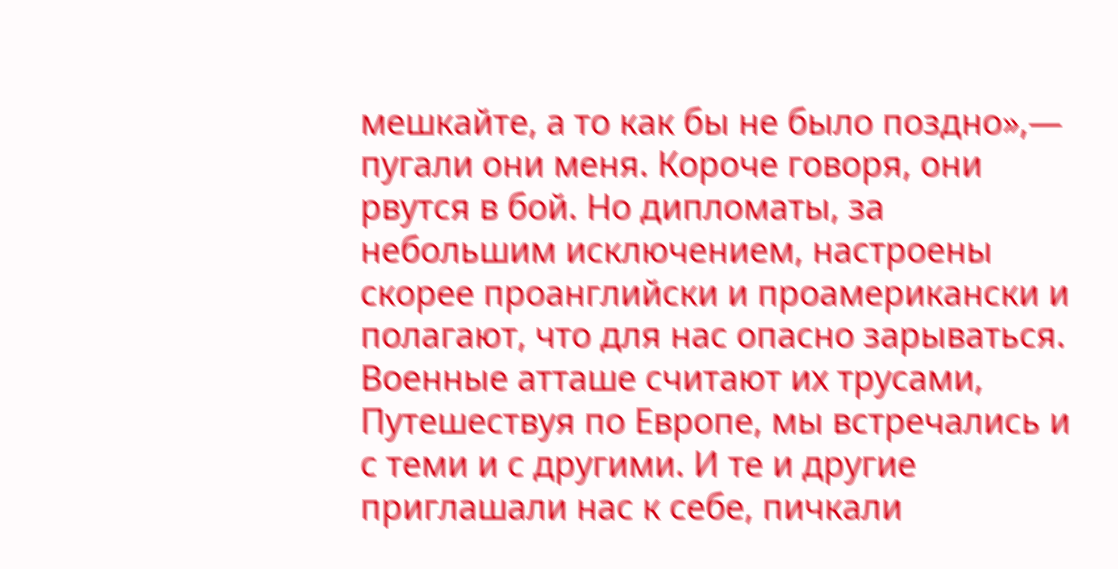мешкайте, а то как бы не было поздно»,— пугали они меня. Короче говоря, они рвутся в бой. Но дипломаты, за небольшим исключением, настроены скорее проанглийски и проамерикански и полагают, что для нас опасно зарываться. Военные атташе считают их трусами, Путешествуя по Европе, мы встречались и с теми и с другими. И те и другие приглашали нас к себе, пичкали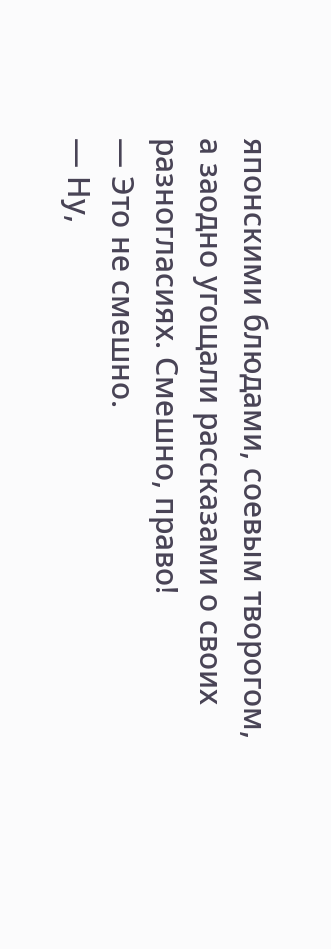японскими блюдами, соевым творогом, а заодно угощали рассказами о своих разногласиях. Смешно, право!
— Это не смешно.
— Ну,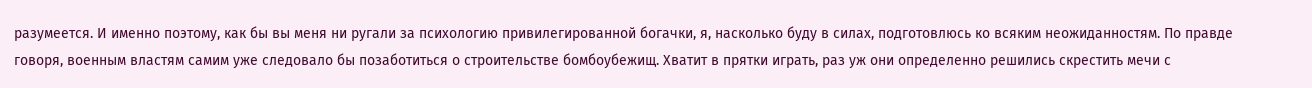разумеется. И именно поэтому, как бы вы меня ни ругали за психологию привилегированной богачки, я, насколько буду в силах, подготовлюсь ко всяким неожиданностям. По правде говоря, военным властям самим уже следовало бы позаботиться о строительстве бомбоубежищ. Хватит в прятки играть, раз уж они определенно решились скрестить мечи с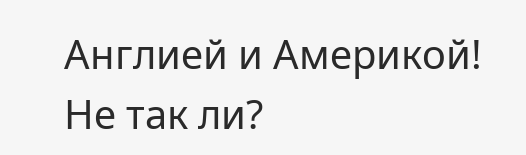Англией и Америкой! Не так ли?